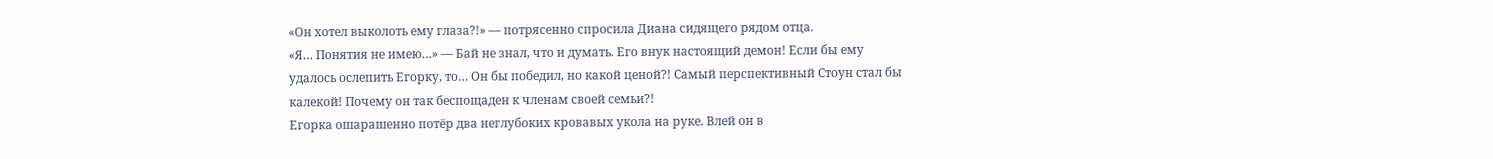«Он хотел выколоть ему глаза?!» — потрясенно спросила Диана сидящего рядом отца.
«Я… Понятия не имею…» — Бай не знал, что и думать. Его внук настоящий демон! Если бы ему удалось ослепить Егорку, то… Он бы победил, но какой ценой?! Самый перспективный Стоун стал бы калекой! Почему он так беспощаден к членам своей семьи?!
Егорка ошарашенно потёр два неглубоких кровавых укола на руке. Влей он в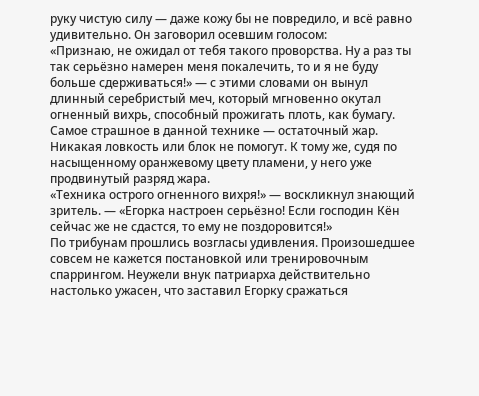руку чистую силу — даже кожу бы не повредило, и всё равно удивительно. Он заговорил осевшим голосом:
«Признаю, не ожидал от тебя такого проворства. Ну а раз ты так серьёзно намерен меня покалечить, то и я не буду больше сдерживаться!» — с этими словами он вынул длинный серебристый меч, который мгновенно окутал огненный вихрь, способный прожигать плоть, как бумагу. Самое страшное в данной технике — остаточный жар. Никакая ловкость или блок не помогут. К тому же, судя по насыщенному оранжевому цвету пламени, у него уже продвинутый разряд жара.
«Техника острого огненного вихря!» — воскликнул знающий зритель. — «Егорка настроен серьёзно! Если господин Кён сейчас же не сдастся, то ему не поздоровится!»
По трибунам прошлись возгласы удивления. Произошедшее совсем не кажется постановкой или тренировочным спаррингом. Неужели внук патриарха действительно настолько ужасен, что заставил Егорку сражаться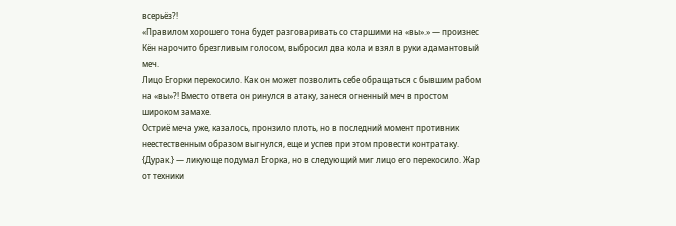всерьёз?!
«Правилом хорошего тона будет разговаривать со старшими на «вы».» — произнес Кён нарочито брезгливым голосом, выбросил два кола и взял в руки адамантовый меч.
Лицо Егорки перекосило. Как он может позволить себе обращаться с бывшим рабом на «вы»?! Вместо ответа он ринулся в атаку, занеся огненный меч в простом широком замахе.
Остриё меча уже, казалось, пронзило плоть, но в последний момент противник неестественным образом выгнулся, еще и успев при этом провести контратаку.
{Дурак.} — ликующе подумал Егорка, но в следующий миг лицо его перекосило. Жар от техники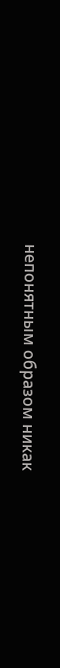непонятным образом никак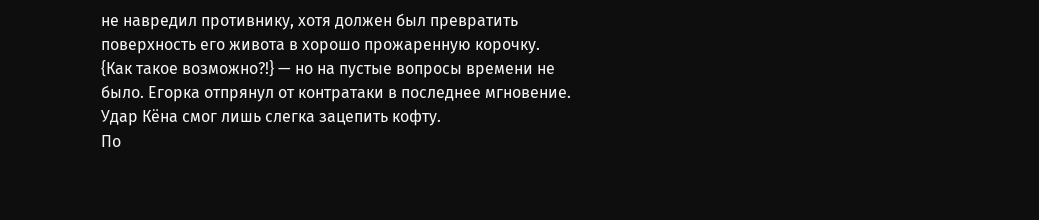не навредил противнику, хотя должен был превратить поверхность его живота в хорошо прожаренную корочку.
{Как такое возможно?!} — но на пустые вопросы времени не было. Егорка отпрянул от контратаки в последнее мгновение. Удар Кёна смог лишь слегка зацепить кофту.
По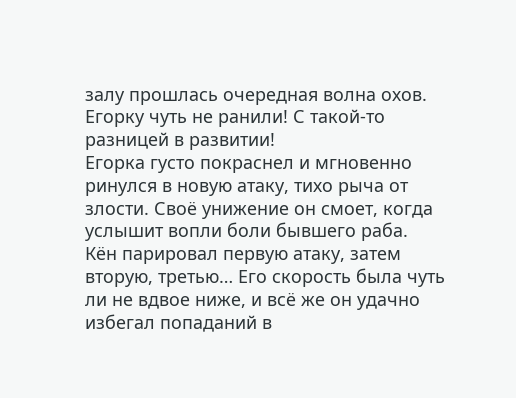залу прошлась очередная волна охов. Егорку чуть не ранили! С такой-то разницей в развитии!
Егорка густо покраснел и мгновенно ринулся в новую атаку, тихо рыча от злости. Своё унижение он смоет, когда услышит вопли боли бывшего раба.
Кён парировал первую атаку, затем вторую, третью… Его скорость была чуть ли не вдвое ниже, и всё же он удачно избегал попаданий в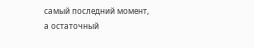самый последний момент, а остаточный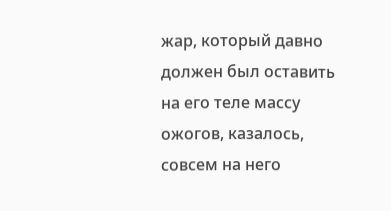жар, который давно должен был оставить на его теле массу ожогов, казалось, совсем на него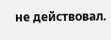не действовал.